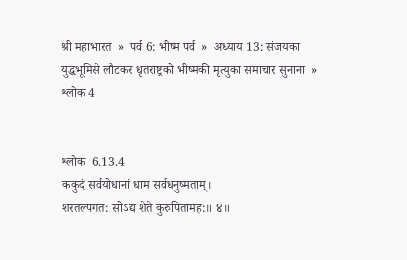श्री महाभारत  »  पर्व 6: भीष्म पर्व  »  अध्याय 13: संजयका युद्धभूमिसे लौटकर धृतराष्ट्रको भीष्मकी मृत्युका समाचार सुनाना  »  श्लोक 4


श्लोक  6.13.4
ककुदं सर्वयोधानां धाम सर्वधनुष्मताम्।
शरतल्पगत: सोऽद्य शेते कुरुपितामह:॥ ४॥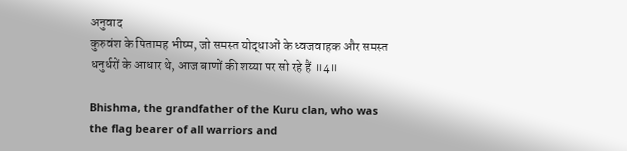अनुवाद
कुरुवंश के पितामह भीष्म, जो समस्त योद्धाओं के ध्वजवाहक और समस्त धनुर्धरों के आधार थे, आज बाणों की शय्या पर सो रहे हैं ॥4॥

Bhishma, the grandfather of the Kuru clan, who was the flag bearer of all warriors and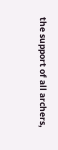the support of all archers,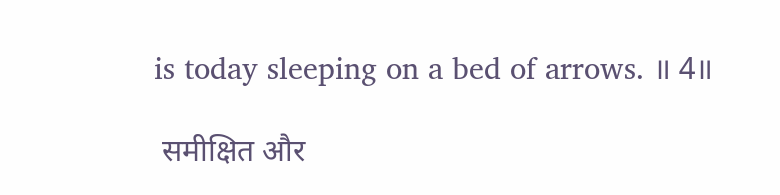is today sleeping on a bed of arrows. ॥ 4॥

 समीक्षित और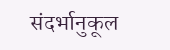संदर्भानुकूल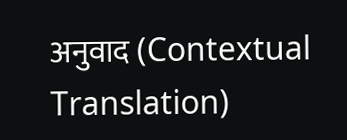अनुवाद (Contextual Translation)